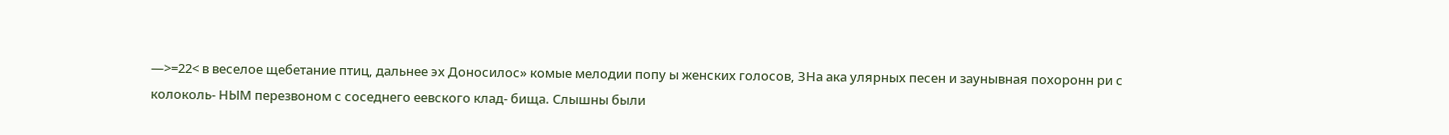—>=22< в веселое щебетание птиц, дальнее эх Доносилос» комые мелодии попу ы женских голосов, ЗНа ака улярных песен и заунывная похоронн ри с колоколь- НЫМ перезвоном с соседнего еевского клад- бища. Слышны были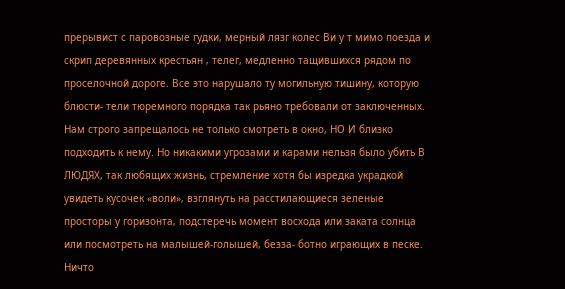прерывист с паровозные гудки, мерный лязг колес Ви у т мимо поезда и скрип деревянных крестьян ‚ телег, медленно тащившихся рядом по проселочной дороге. Все это нарушало ту могильную тишину, которую блюсти- тели тюремного порядка так рьяно требовали от заключенных. Нам строго запрещалось не только смотреть в окно, НО И близко подходить к нему. Но никакими угрозами и карами нельзя было убить В ЛЮДЯХ, так любящих жизнь, стремление хотя бы изредка украдкой увидеть кусочек «воли», взглянуть на расстилающиеся зеленые просторы у горизонта, подстеречь момент восхода или заката солнца или посмотреть на малышей-голышей, безза- ботно играющих в песке. Ничто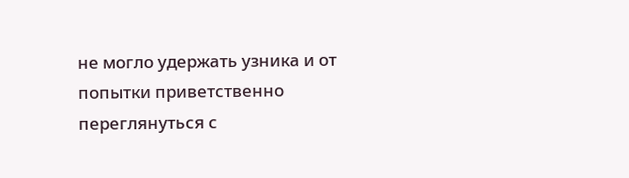не могло удержать узника и от попытки приветственно переглянуться с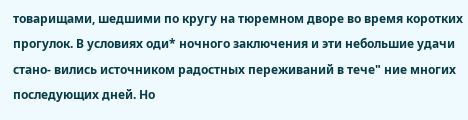товарищами, шедшими по кругу на тюремном дворе во время коротких прогулок. В условиях оди* ночного заключения и эти небольшие удачи стано- вились источником радостных переживаний в тече" ние многих последующих дней. Но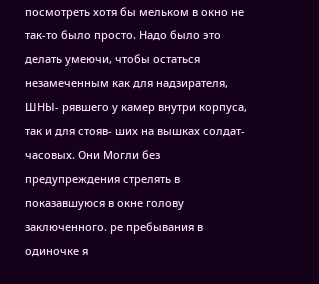посмотреть хотя бы мельком в окно не так-то было просто. Надо было это делать умеючи, чтобы остаться незамеченным как для надзирателя, ШНЫ- рявшего у камер внутри корпуса, так и для стояв- ших на вышках солдат-часовых. Они Могли без предупреждения стрелять в показавшуюся в окне голову заключенного. ре пребывания в одиночке я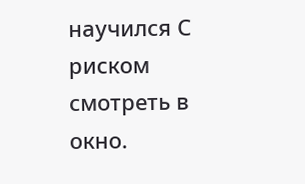научился С риском смотреть в окно.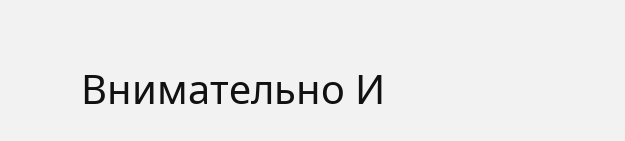Внимательно И